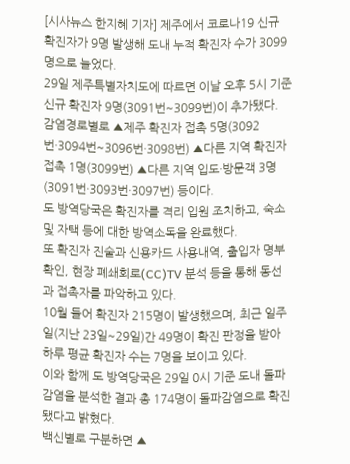[시사뉴스 한지혜 기자] 제주에서 코로나19 신규 확진자가 9명 발생해 도내 누적 확진자 수가 3099명으로 늘었다.
29일 제주특별자치도에 따르면 이날 오후 5시 기준 신규 확진자 9명(3091번~3099번)이 추가됐다.
감염경로별로 ▲제주 확진자 접촉 5명(3092번·3094번~3096번·3098번) ▲다른 지역 확진자 접촉 1명(3099번) ▲다른 지역 입도·방문객 3명(3091번·3093번·3097번) 등이다.
도 방역당국은 확진자를 격리 입원 조치하고, 숙소 및 자택 등에 대한 방역소독을 완료했다.
또 확진자 진술과 신용카드 사용내역, 출입자 명부 확인, 현장 폐쇄회로(CC)TV 분석 등을 통해 동선과 접촉자를 파악하고 있다.
10월 들어 확진자 215명이 발생했으며, 최근 일주일(지난 23일~29일)간 49명이 확진 판정을 받아 하루 평균 확진자 수는 7명을 보이고 있다.
이와 함께 도 방역당국은 29일 0시 기준 도내 돌파감염을 분석한 결과 총 174명이 돌파감염으로 확진됐다고 밝혔다.
백신별로 구분하면 ▲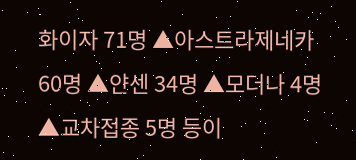화이자 71명 ▲아스트라제네카 60명 ▲얀센 34명 ▲모더나 4명 ▲교차접종 5명 등이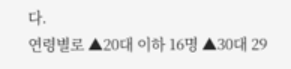다.
연령별로 ▲20대 이하 16명 ▲30대 29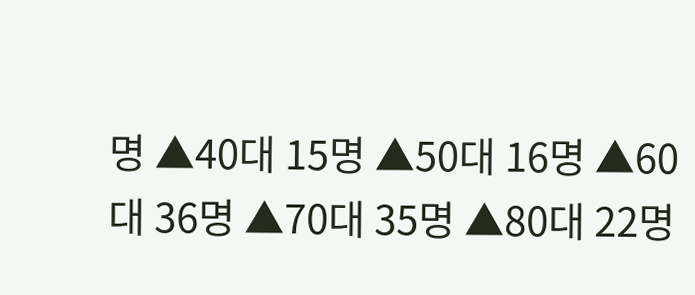명 ▲40대 15명 ▲50대 16명 ▲60대 36명 ▲70대 35명 ▲80대 22명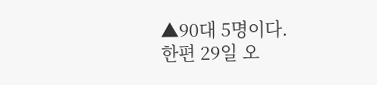▲90대 5명이다.
한편 29일 오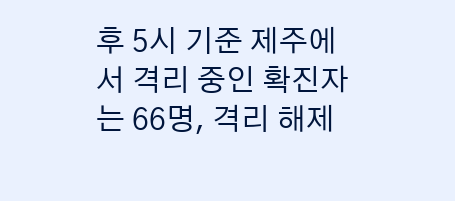후 5시 기준 제주에서 격리 중인 확진자는 66명, 격리 해제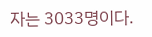자는 3033명이다.